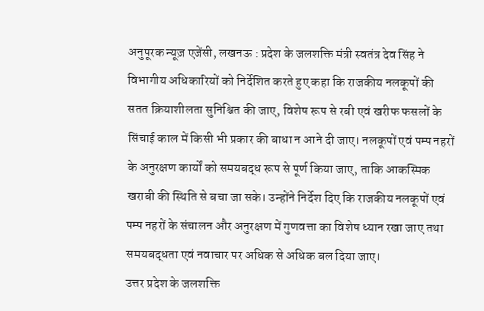अनुपूरक न्यूज़ एजेंसी, लखनऊ : प्रदेश के जलशक्ति मंत्री स्वतंत्र देव सिंह ने विभागीय अधिकारियों को निर्देशित करते हुए कहा कि राजकीय नलकूपों की सतत क्रियाशीलता सुनिश्चित की जाए, विशेष रूप से रबी एवं खरीफ फसलों के सिंचाई काल में किसी भी प्रकार की बाधा न आने दी जाए। नलकूपों एवं पम्प नहरों के अनुरक्षण कार्यों को समयबद्ध रूप से पूर्ण किया जाए, ताकि आकस्मिक खराबी की स्थिति से बचा जा सके। उन्होंने निर्देश दिए कि राजकीय नलकूपों एवं पम्प नहरों के संचालन और अनुरक्षण में गुणवत्ता का विशेष ध्यान रखा जाए तथा समयबद्धता एवं नवाचार पर अधिक से अधिक बल दिया जाए।
उत्तर प्रदेश के जलशक्ति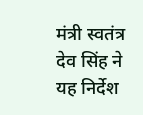मंत्री स्वतंत्र देव सिंह ने यह निर्देश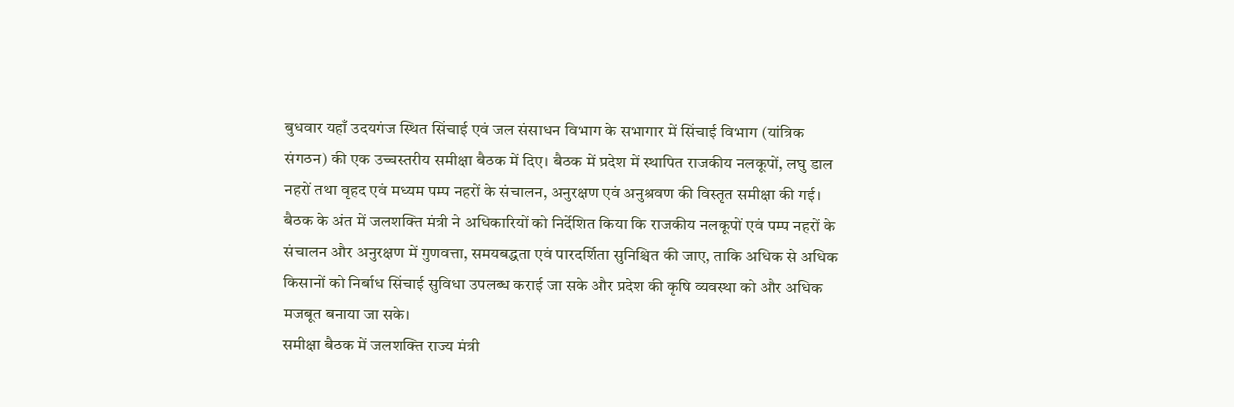बुधवार यहाँ उदयगंज स्थित सिंचाई एवं जल संसाधन विभाग के सभागार में सिंचाई विभाग (यांत्रिक संगठन) की एक उच्चस्तरीय समीक्षा बैठक में दिए। बैठक में प्रदेश में स्थापित राजकीय नलकूपों, लघु डाल नहरों तथा वृहद एवं मध्यम पम्प नहरों के संचालन, अनुरक्षण एवं अनुश्रवण की विस्तृत समीक्षा की गई।
बैठक के अंत में जलशक्ति मंत्री ने अधिकारियों को निर्देशित किया कि राजकीय नलकूपों एवं पम्प नहरों के संचालन और अनुरक्षण में गुणवत्ता, समयबद्धता एवं पारदर्शिता सुनिश्चित की जाए, ताकि अधिक से अधिक किसानों को निर्बाध सिंचाई सुविधा उपलब्ध कराई जा सके और प्रदेश की कृषि व्यवस्था को और अधिक मजबूत बनाया जा सके।
समीक्षा बैठक में जलशक्ति राज्य मंत्री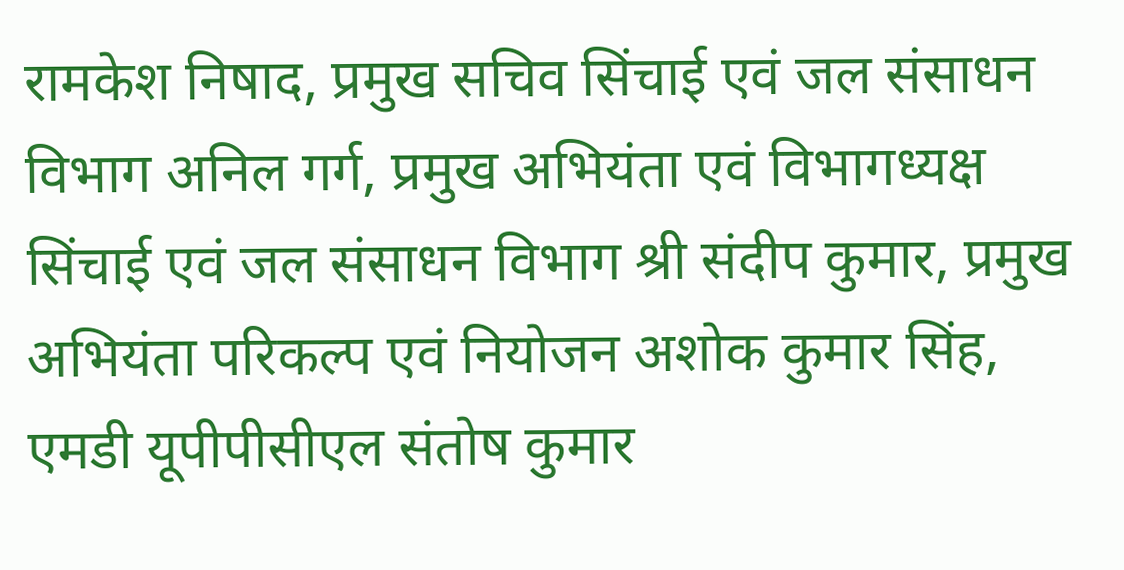रामकेश निषाद, प्रमुख सचिव सिंचाई एवं जल संसाधन विभाग अनिल गर्ग, प्रमुख अभियंता एवं विभागध्यक्ष सिंचाई एवं जल संसाधन विभाग श्री संदीप कुमार, प्रमुख अभियंता परिकल्प एवं नियोजन अशोक कुमार सिंह, एमडी यूपीपीसीएल संतोष कुमार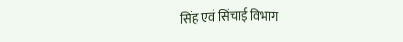सिंह एवं सिंचाई विभाग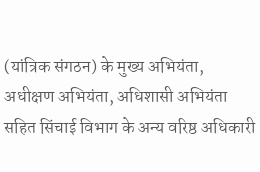(यांत्रिक संगठन) के मुख्य अभियंता, अधीक्षण अभियंता, अधिशासी अभियंता सहित सिंचाई विभाग के अन्य वरिष्ठ अधिकारी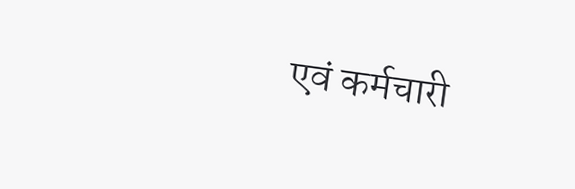एवं कर्मचारी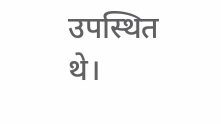उपस्थित थे।